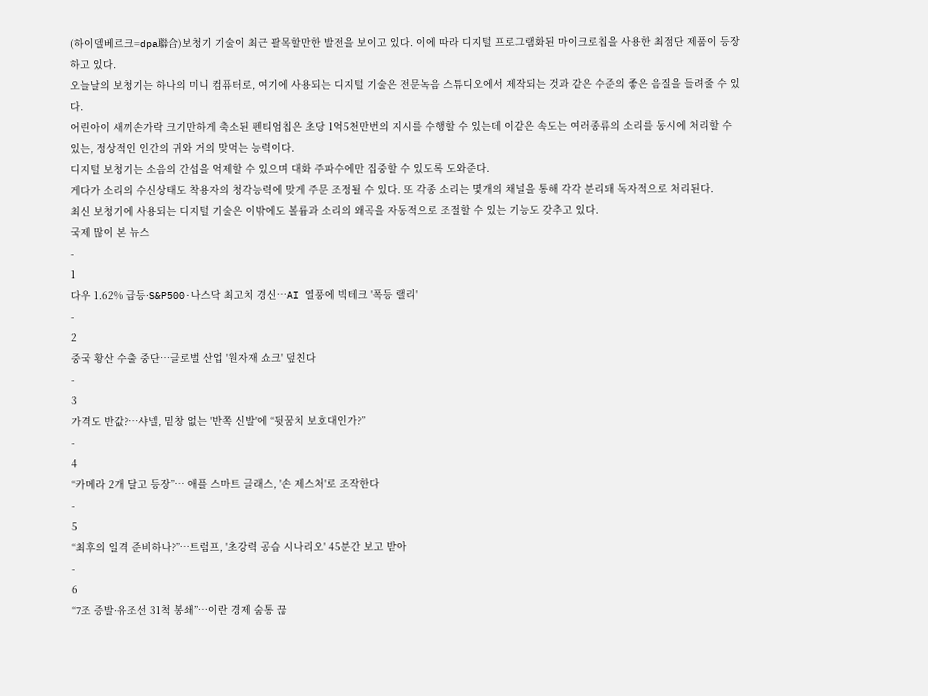(하이델베르크=dpa聯合)보청기 기술이 최근 괄목할만한 발전을 보이고 있다. 이에 따라 디지털 프로그램화된 마이크로칩을 사용한 최점단 제품이 등장하고 있다.
오늘날의 보청기는 하나의 미니 컴퓨터로, 여기에 사용되는 디지털 기술은 전문녹음 스튜디오에서 제작되는 것과 같은 수준의 좋은 음질을 들려줄 수 있다.
어린아이 새끼손가락 크기만하게 축소된 펜티엄칩은 초당 1억5천만번의 지시를 수행할 수 있는데 이같은 속도는 여러종류의 소리를 동시에 처리할 수 있는, 정상적인 인간의 귀와 거의 맞먹는 능력이다.
디지털 보청기는 소음의 간섭을 억제할 수 있으며 대화 주파수에만 집중할 수 있도록 도와준다.
게다가 소리의 수신상태도 착용자의 청각능력에 맞게 주문 조정될 수 있다. 또 각종 소리는 몇개의 채널을 통해 각각 분리돼 독자적으로 처리된다.
최신 보청기에 사용되는 디지털 기술은 이밖에도 볼륨과 소리의 왜곡을 자동적으로 조절할 수 있는 기능도 갖추고 있다.
국제 많이 본 뉴스
-
1
다우 1.62% 급등·S&P500·나스닥 최고치 경신…AI 열풍에 빅테크 '폭등 랠리'
-
2
중국 황산 수출 중단…글로벌 산업 '원자재 쇼크' 덮친다
-
3
가격도 반값?…샤넬, 밑창 없는 '반쪽 신발'에 “뒷꿈치 보호대인가?”
-
4
“카메라 2개 달고 등장”… 애플 스마트 글래스, '손 제스처'로 조작한다
-
5
“최후의 일격 준비하나?”…트럼프, '초강력 공습 시나리오' 45분간 보고 받아
-
6
“7조 증발·유조선 31척 봉쇄”…이란 경제 숨통 끊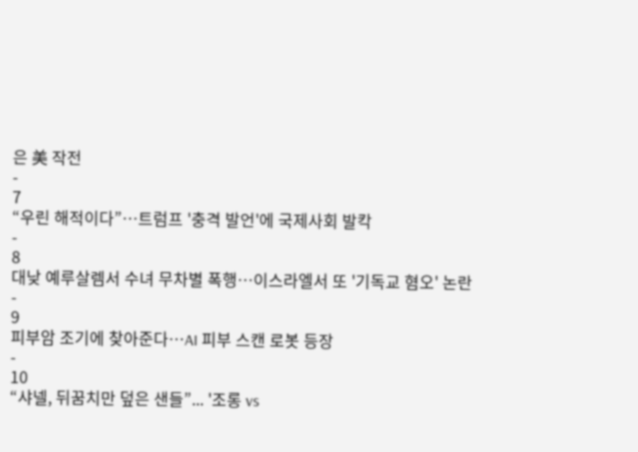은 美 작전
-
7
“우린 해적이다”…트럼프 '충격 발언'에 국제사회 발칵
-
8
대낮 예루살렘서 수녀 무차별 폭행…이스라엘서 또 '기독교 혐오' 논란
-
9
피부암 조기에 찾아준다…AI 피부 스캔 로봇 등장
-
10
“샤넬, 뒤꿈치만 덮은 샌들”... '조롱 vs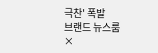극찬' 폭발
브랜드 뉴스룸
×